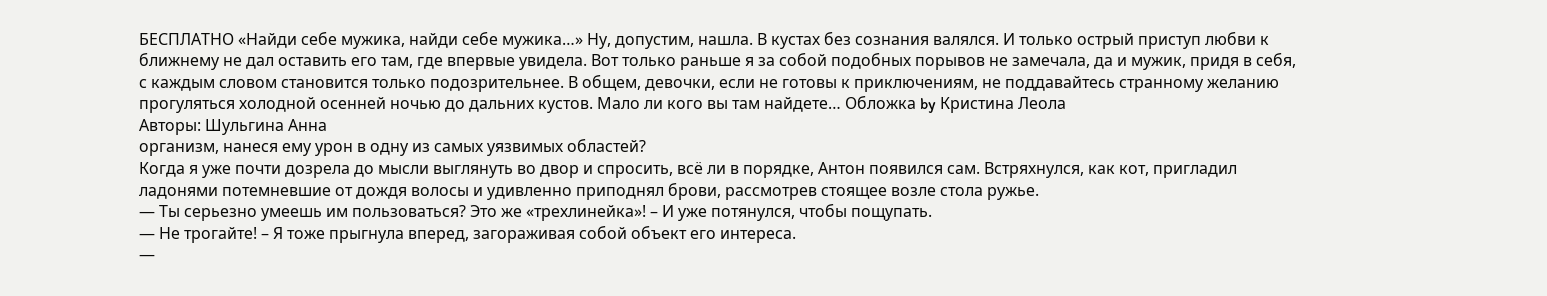БЕСПЛАТНО «Найди себе мужика, найди себе мужика…» Ну, допустим, нашла. В кустах без сознания валялся. И только острый приступ любви к ближнему не дал оставить его там, где впервые увидела. Вот только раньше я за собой подобных порывов не замечала, да и мужик, придя в себя, с каждым словом становится только подозрительнее. В общем, девочки, если не готовы к приключениям, не поддавайтесь странному желанию прогуляться холодной осенней ночью до дальних кустов. Мало ли кого вы там найдете… Обложка by Кристина Леола
Авторы: Шульгина Анна
организм, нанеся ему урон в одну из самых уязвимых областей?
Когда я уже почти дозрела до мысли выглянуть во двор и спросить, всё ли в порядке, Антон появился сам. Встряхнулся, как кот, пригладил ладонями потемневшие от дождя волосы и удивленно приподнял брови, рассмотрев стоящее возле стола ружье.
— Ты серьезно умеешь им пользоваться? Это же «трехлинейка»! – И уже потянулся, чтобы пощупать.
— Не трогайте! – Я тоже прыгнула вперед, загораживая собой объект его интереса.
—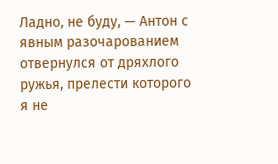Ладно, не буду, — Антон с явным разочарованием отвернулся от дряхлого ружья, прелести которого я не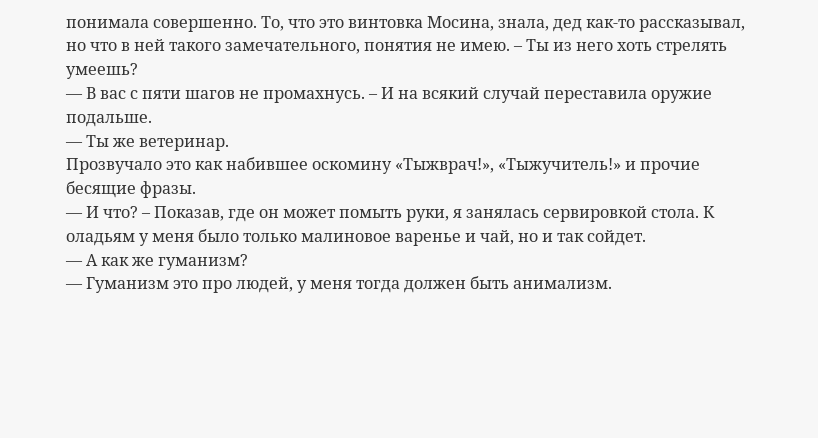понимала совершенно. То, что это винтовка Мосина, знала, дед как-то рассказывал, но что в ней такого замечательного, понятия не имею. – Ты из него хоть стрелять умеешь?
— В вас с пяти шагов не промахнусь. – И на всякий случай переставила оружие подальше.
— Ты же ветеринар.
Прозвучало это как набившее оскомину «Тыжврач!», «Тыжучитель!» и прочие бесящие фразы.
— И что? – Показав, где он может помыть руки, я занялась сервировкой стола. К оладьям у меня было только малиновое варенье и чай, но и так сойдет.
— А как же гуманизм?
— Гуманизм это про людей, у меня тогда должен быть анимализм.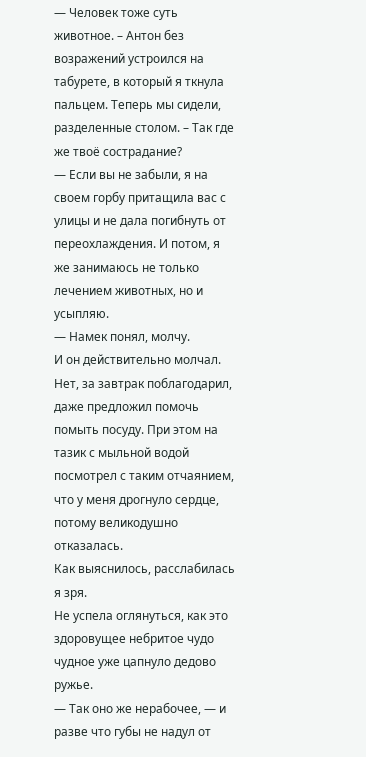— Человек тоже суть животное. – Антон без возражений устроился на табурете, в который я ткнула пальцем. Теперь мы сидели, разделенные столом. – Так где же твоё сострадание?
— Если вы не забыли, я на своем горбу притащила вас с улицы и не дала погибнуть от переохлаждения. И потом, я же занимаюсь не только лечением животных, но и усыпляю.
— Намек понял, молчу.
И он действительно молчал.
Нет, за завтрак поблагодарил, даже предложил помочь помыть посуду. При этом на тазик с мыльной водой посмотрел с таким отчаянием, что у меня дрогнуло сердце, потому великодушно отказалась.
Как выяснилось, расслабилась я зря.
Не успела оглянуться, как это здоровущее небритое чудо чудное уже цапнуло дедово ружье.
— Так оно же нерабочее, — и разве что губы не надул от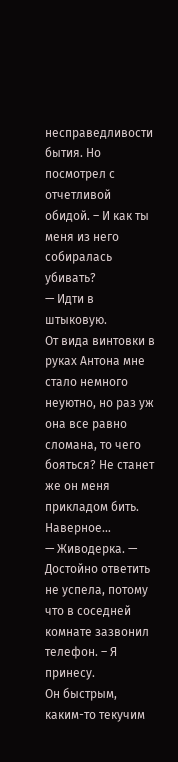несправедливости бытия. Но посмотрел с отчетливой обидой. – И как ты меня из него собиралась убивать?
— Идти в штыковую.
От вида винтовки в руках Антона мне стало немного неуютно, но раз уж она все равно сломана, то чего бояться? Не станет же он меня прикладом бить. Наверное…
— Живодерка. — Достойно ответить не успела, потому что в соседней комнате зазвонил телефон. – Я принесу.
Он быстрым, каким-то текучим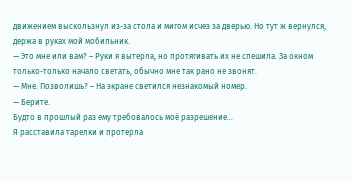движением выскользнул из-за стола и мигом исчез за дверью. Но тут ж вернулся, держа в руках мой мобильник.
— Это мне или вам? – Руки я вытерла, но протягивать их не спешила. За окном только-только начало светать, обычно мне так рано не звонят.
— Мне. Позволишь? – На экране светился незнакомый номер.
— Берите.
Будто в прошлый раз ему требовалось моё разрешение…
Я расставила тарелки и протерла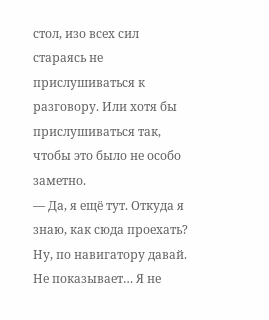стол, изо всех сил стараясь не прислушиваться к разговору. Или хотя бы прислушиваться так, чтобы это было не особо заметно.
— Да, я ещё тут. Откуда я знаю, как сюда проехать? Ну, по навигатору давай. Не показывает… Я не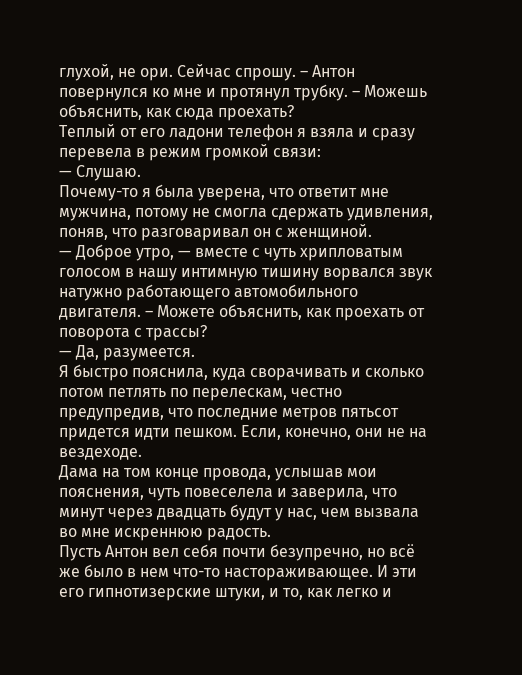глухой, не ори. Сейчас спрошу. – Антон повернулся ко мне и протянул трубку. – Можешь объяснить, как сюда проехать?
Теплый от его ладони телефон я взяла и сразу перевела в режим громкой связи:
— Слушаю.
Почему-то я была уверена, что ответит мне мужчина, потому не смогла сдержать удивления, поняв, что разговаривал он с женщиной.
— Доброе утро, — вместе с чуть хрипловатым голосом в нашу интимную тишину ворвался звук натужно работающего автомобильного двигателя. – Можете объяснить, как проехать от поворота с трассы?
— Да, разумеется.
Я быстро пояснила, куда сворачивать и сколько потом петлять по перелескам, честно предупредив, что последние метров пятьсот придется идти пешком. Если, конечно, они не на вездеходе.
Дама на том конце провода, услышав мои пояснения, чуть повеселела и заверила, что минут через двадцать будут у нас, чем вызвала во мне искреннюю радость.
Пусть Антон вел себя почти безупречно, но всё же было в нем что-то настораживающее. И эти его гипнотизерские штуки, и то, как легко и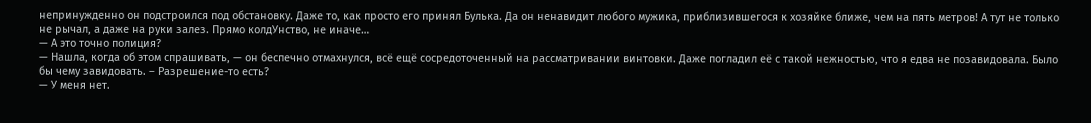непринужденно он подстроился под обстановку. Даже то, как просто его принял Булька. Да он ненавидит любого мужика, приблизившегося к хозяйке ближе, чем на пять метров! А тут не только не рычал, а даже на руки залез. Прямо колдУнство, не иначе…
— А это точно полиция?
— Нашла, когда об этом спрашивать, — он беспечно отмахнулся, всё ещё сосредоточенный на рассматривании винтовки. Даже погладил её с такой нежностью, что я едва не позавидовала. Было бы чему завидовать. – Разрешение-то есть?
— У меня нет.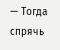— Тогда спрячь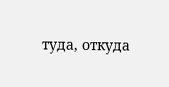туда, откуда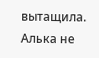вытащила. Алька не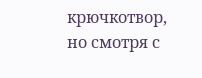крючкотвор, но смотря с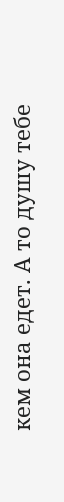кем она едет. А то душу тебе